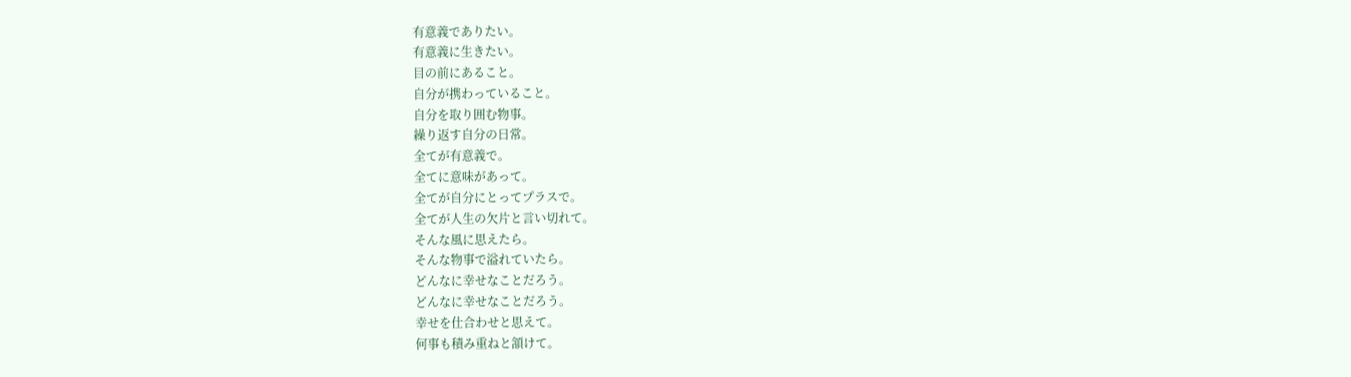有意義でありたい。
有意義に生きたい。
目の前にあること。
自分が携わっていること。
自分を取り囲む物事。
繰り返す自分の日常。
全てが有意義で。
全てに意味があって。
全てが自分にとってプラスで。
全てが人生の欠片と言い切れて。
そんな風に思えたら。
そんな物事で溢れていたら。
どんなに幸せなことだろう。
どんなに幸せなことだろう。
幸せを仕合わせと思えて。
何事も積み重ねと頷けて。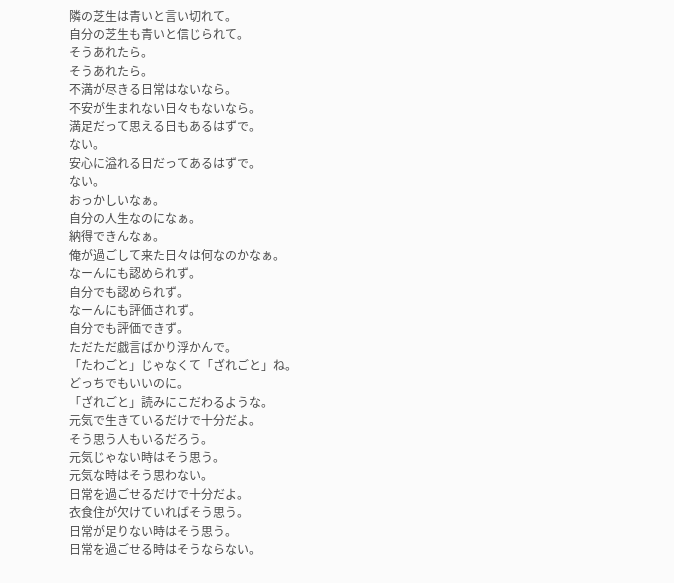隣の芝生は青いと言い切れて。
自分の芝生も青いと信じられて。
そうあれたら。
そうあれたら。
不満が尽きる日常はないなら。
不安が生まれない日々もないなら。
満足だって思える日もあるはずで。
ない。
安心に溢れる日だってあるはずで。
ない。
おっかしいなぁ。
自分の人生なのになぁ。
納得できんなぁ。
俺が過ごして来た日々は何なのかなぁ。
なーんにも認められず。
自分でも認められず。
なーんにも評価されず。
自分でも評価できず。
ただただ戯言ばかり浮かんで。
「たわごと」じゃなくて「ざれごと」ね。
どっちでもいいのに。
「ざれごと」読みにこだわるような。
元気で生きているだけで十分だよ。
そう思う人もいるだろう。
元気じゃない時はそう思う。
元気な時はそう思わない。
日常を過ごせるだけで十分だよ。
衣食住が欠けていればそう思う。
日常が足りない時はそう思う。
日常を過ごせる時はそうならない。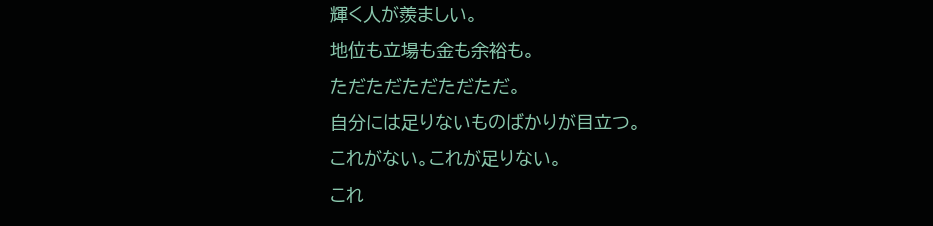輝く人が羨ましい。
地位も立場も金も余裕も。
ただただただただただ。
自分には足りないものばかりが目立つ。
これがない。これが足りない。
これ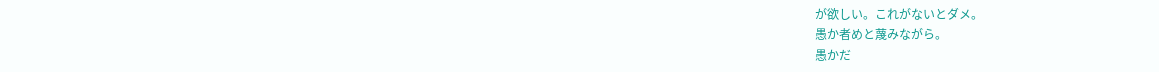が欲しい。これがないとダメ。
愚か者めと蔑みながら。
愚かだ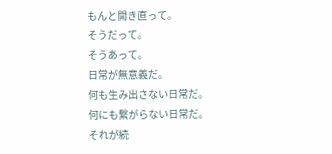もんと開き直って。
そうだって。
そうあって。
日常が無意義だ。
何も生み出さない日常だ。
何にも繋がらない日常だ。
それが続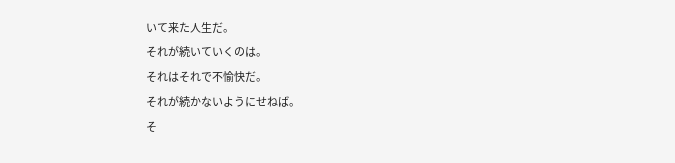いて来た人生だ。
それが続いていくのは。
それはそれで不愉快だ。
それが続かないようにせねば。
そ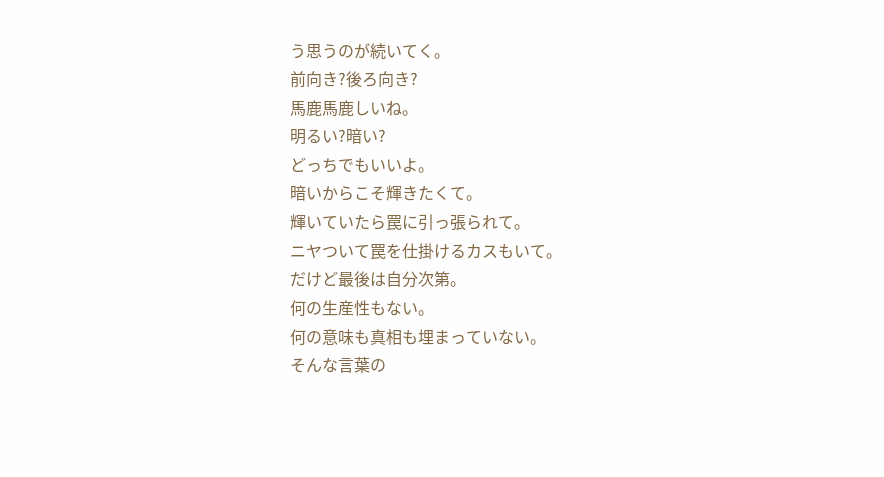う思うのが続いてく。
前向き?後ろ向き?
馬鹿馬鹿しいね。
明るい?暗い?
どっちでもいいよ。
暗いからこそ輝きたくて。
輝いていたら罠に引っ張られて。
ニヤついて罠を仕掛けるカスもいて。
だけど最後は自分次第。
何の生産性もない。
何の意味も真相も埋まっていない。
そんな言葉の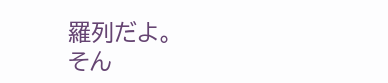羅列だよ。
そん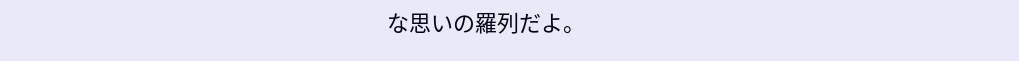な思いの羅列だよ。